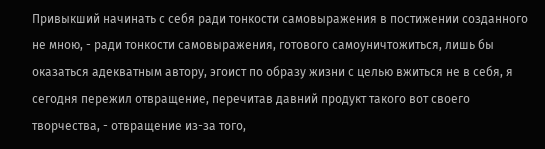Привыкший начинать с себя ради тонкости самовыражения в постижении созданного не мною, - ради тонкости самовыражения, готового самоуничтожиться, лишь бы оказаться адекватным автору, эгоист по образу жизни с целью вжиться не в себя, я сегодня пережил отвращение, перечитав давний продукт такого вот своего творчества, - отвращение из-за того,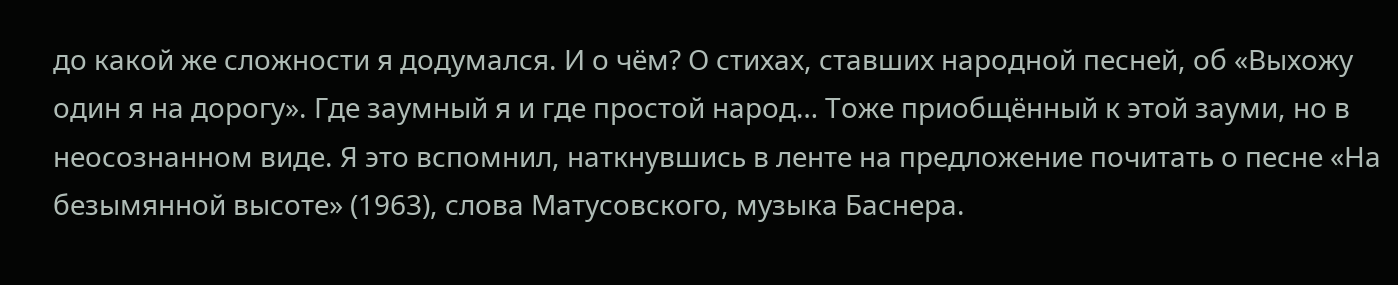до какой же сложности я додумался. И о чём? О стихах, ставших народной песней, об «Выхожу один я на дорогу». Где заумный я и где простой народ… Тоже приобщённый к этой зауми, но в неосознанном виде. Я это вспомнил, наткнувшись в ленте на предложение почитать о песне «На безымянной высоте» (1963), слова Матусовского, музыка Баснера.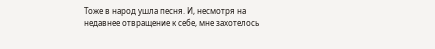Тоже в народ ушла песня. И, несмотря на недавнее отвращение к себе, мне захотелось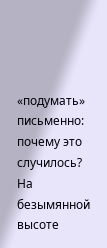«подумать» письменно: почему это случилось? На безымянной высоте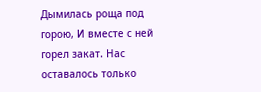Дымилась роща под горою, И вместе с ней горел закат. Нас оставалось только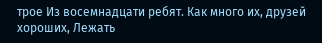трое Из восемнадцати ребят. Как много их, друзей хороших, Лежать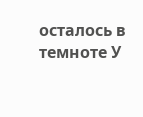осталось в темноте У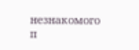незнакомого п